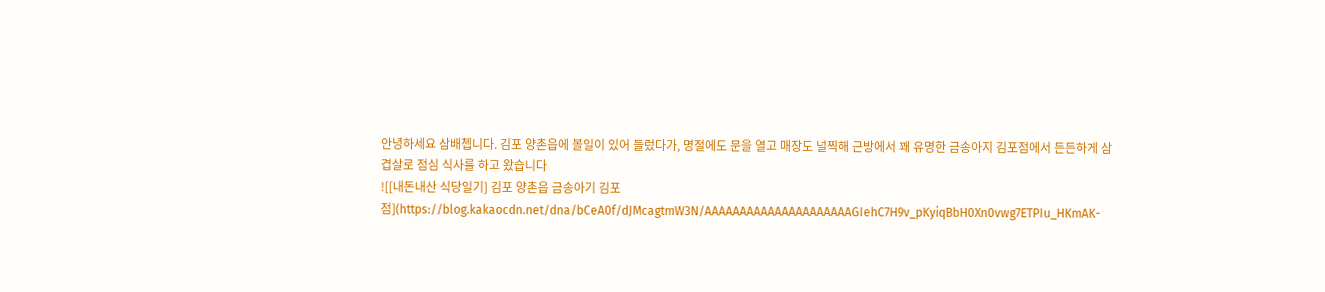안녕하세요 삼배쳅니다. 김포 양촌읍에 볼일이 있어 들렀다가, 명절에도 문을 열고 매장도 널찍해 근방에서 꽤 유명한 금송아지 김포점에서 든든하게 삼겹살로 점심 식사를 하고 왔습니다
![[내돈내산 식당일기] 김포 양촌읍 금송아기 김포점](https://blog.kakaocdn.net/dna/bCeA0f/dJMcagtmW3N/AAAAAAAAAAAAAAAAAAAAAGIehC7H9v_pKyiqBbH0Xn0vwg7ETPIu_HKmAK-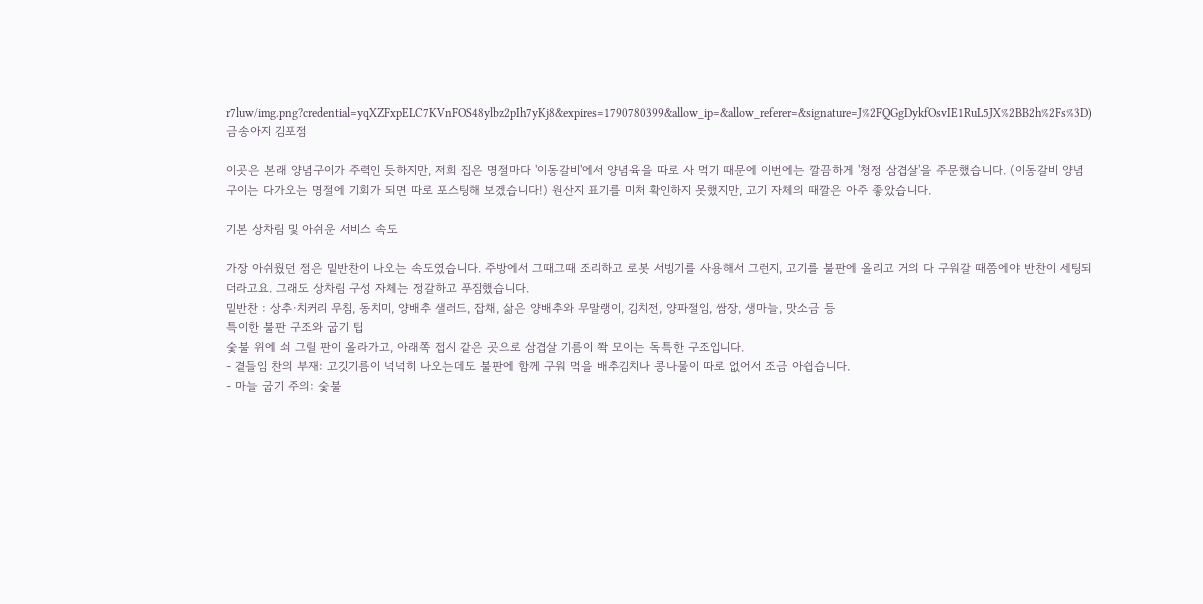r7luw/img.png?credential=yqXZFxpELC7KVnFOS48ylbz2pIh7yKj8&expires=1790780399&allow_ip=&allow_referer=&signature=J%2FQGgDykfOsvIE1RuL5JX%2BB2h%2Fs%3D)
금송아지 김포점

이곳은 본래 양념구이가 주력인 듯하지만, 저희 집은 명절마다 '이동갈비'에서 양념육을 따로 사 먹기 때문에 이번에는 깔끔하게 '청정 삼겹살'을 주문했습니다. (이동갈비 양념구이는 다가오는 명절에 기회가 되면 따로 포스팅해 보겠습니다!) 원산지 표기를 미처 확인하지 못했지만, 고기 자체의 때깔은 아주 좋았습니다.

기본 상차림 및 아쉬운 서비스 속도

가장 아쉬웠던 점은 밑반찬이 나오는 속도였습니다. 주방에서 그때그때 조리하고 로봇 서빙기를 사용해서 그런지, 고기를 불판에 올리고 거의 다 구워갈 때쯤에야 반찬이 세팅되더라고요. 그래도 상차림 구성 자체는 정갈하고 푸짐했습니다.
밑반찬 : 상추·치커리 무침, 동치미, 양배추 샐러드, 잡채, 삶은 양배추와 무말랭이, 김치전, 양파절임, 쌈장, 생마늘, 맛소금 등
특이한 불판 구조와 굽기 팁
숯불 위에 쇠 그릴 판이 올라가고, 아래쪽 접시 같은 곳으로 삼겹살 기름이 쫙 모이는 독특한 구조입니다.
- 곁들임 찬의 부재: 고깃기름이 넉넉히 나오는데도 불판에 함께 구워 먹을 배추김치나 콩나물이 따로 없어서 조금 아쉽습니다.
- 마늘 굽기 주의: 숯불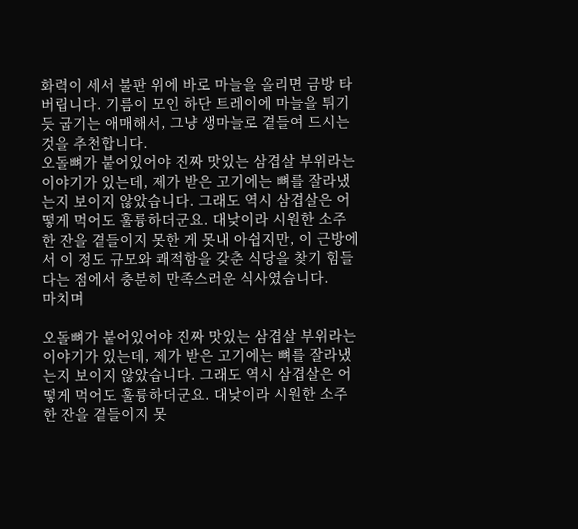화력이 세서 불판 위에 바로 마늘을 올리면 금방 타버립니다. 기름이 모인 하단 트레이에 마늘을 튀기듯 굽기는 애매해서, 그냥 생마늘로 곁들여 드시는 것을 추천합니다.
오돌뼈가 붙어있어야 진짜 맛있는 삼겹살 부위라는 이야기가 있는데, 제가 받은 고기에는 뼈를 잘라냈는지 보이지 않았습니다. 그래도 역시 삼겹살은 어떻게 먹어도 훌륭하더군요. 대낮이라 시원한 소주 한 잔을 곁들이지 못한 게 못내 아쉽지만, 이 근방에서 이 정도 규모와 쾌적함을 갖춘 식당을 찾기 힘들다는 점에서 충분히 만족스러운 식사였습니다.
마치며

오돌뼈가 붙어있어야 진짜 맛있는 삼겹살 부위라는 이야기가 있는데, 제가 받은 고기에는 뼈를 잘라냈는지 보이지 않았습니다. 그래도 역시 삼겹살은 어떻게 먹어도 훌륭하더군요. 대낮이라 시원한 소주 한 잔을 곁들이지 못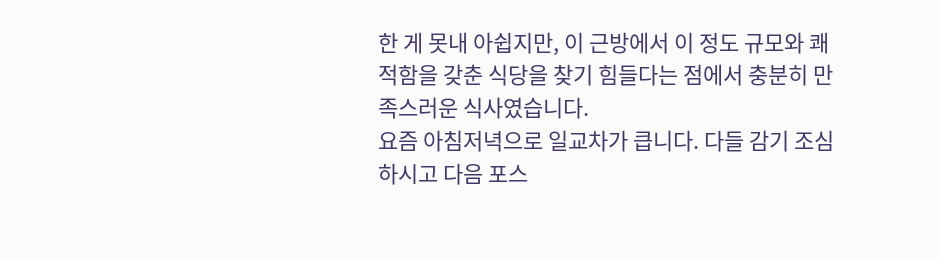한 게 못내 아쉽지만, 이 근방에서 이 정도 규모와 쾌적함을 갖춘 식당을 찾기 힘들다는 점에서 충분히 만족스러운 식사였습니다.
요즘 아침저녁으로 일교차가 큽니다. 다들 감기 조심하시고 다음 포스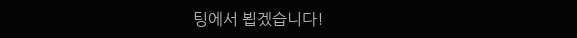팅에서 뵙겠습니다!